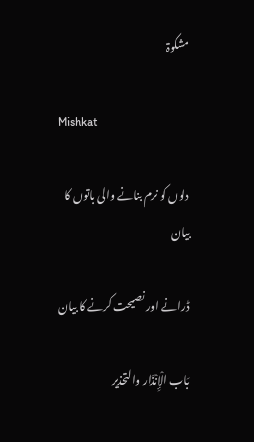مشکوۃ

Mishkat

دلوں کو نرم بنانے والی باتوں کا بیان

ڈرانے اور نصیحت کرنے کا بیان

بَاب الْإِنْذَار والتحذير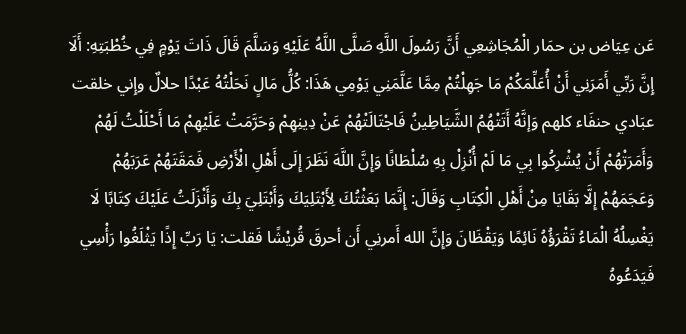عَن عِيَاض بن حمَار الْمُجَاشِعِي أَنَّ رَسُولَ اللَّهِ صَلَّى اللَّهُ عَلَيْهِ وَسَلَّمَ قَالَ ذَاتَ يَوْمٍ فِي خُطْبَتِهِ: أَلَا إِنَّ رَبِّي أَمَرَنِي أَنْ أُعَلِّمَكُمْ مَا جَهِلْتُمْ مِمَّا عَلَّمَنِي يَوْمِي هَذَا: كُلُّ مَالٍ نَحَلْتُهُ عَبْدًا حلالٌ وإِني خلقت عبَادي حنفَاء كلهم وَإنَّهُ أَتَتْهُمُ الشَّيَاطِينُ فَاجْتَالَتْهُمْ عَنْ دِينِهِمْ وَحَرَّمَتْ عَلَيْهِمْ مَا أَحْلَلْتُ لَهُمْ وَأَمَرَتْهُمْ أَنْ يُشْرِكُوا بِي مَا لَمْ أُنْزِلْ بِهِ سُلْطَانًا وَإِنَّ اللَّهَ نَظَرَ إِلَى أَهْلِ الْأَرْضِ فَمَقَتَهُمْ عَرَبَهُمْ وَعَجَمَهُمْ إِلَّا بَقَايَا مِنْ أَهْلِ الْكِتَابِ وَقَالَ: إِنَّمَا بَعَثْتُكَ لِأَبْتَلِيَكَ وَأَبْتَلِيَ بِكَ وَأَنْزَلَتُ عَلَيْكَ كِتَابًا لَا يَغْسِلُهُ الْمَاءُ تَقْرَؤُهُ نَائِمًا وَيَقْظَانَ وَإِنَّ الله أَمرنِي أَن أحرقَ قُريْشًا فَقلت: يَا رَبِّ إِذًا يَثْلَغُوا رَأْسِي فَيَدَعُوهُ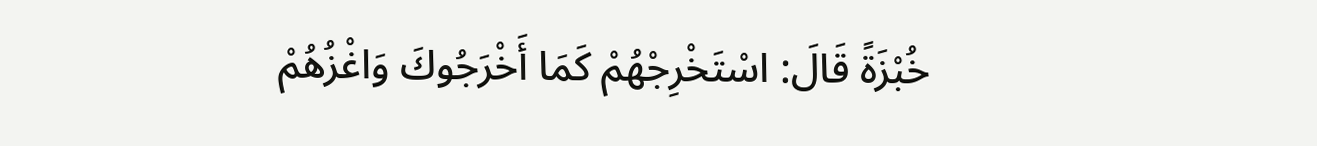خُبْزَةً قَالَ: اسْتَخْرِجْهُمْ كَمَا أَخْرَجُوكَ وَاغْزُهُمْ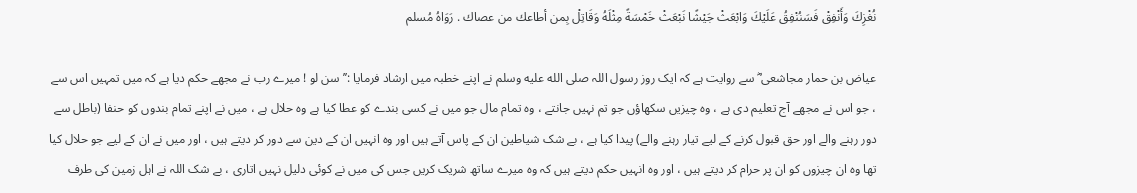نُغْزِكَ وَأَنْفِقْ فَسَنُنْفِقُ عَلَيْكَ وَابْعَثْ جَيْشًا نَبْعَثْ خَمْسَةً مِثْلَهُ وَقَاتِلْ بِمن أطاعك من عصاك . رَوَاهُ مُسلم

عیاض بن حمار مجاشعی ؓ سے روایت ہے کہ ایک روز رسول اللہ صلى الله عليه وسلم نے اپنے خطبہ میں ارشاد فرمایا :’’ سن لو ! میرے رب نے مجھے حکم دیا ہے کہ میں تمہیں اس سے ، جو اس نے مجھے آج تعلیم دی ہے ، وہ چیزیں سکھاؤں جو تم نہیں جانتے ، وہ تمام مال جو میں نے کسی بندے کو عطا کیا ہے وہ حلال ہے ، میں نے اپنے تمام بندوں کو حنفا (باطل سے دور رہنے والے اور حق قبول کرنے کے لیے تیار رہنے والے) پیدا کیا ہے ، بے شک شیاطین ان کے پاس آتے ہیں اور وہ انہیں ان کے دین سے دور کر دیتے ہیں ، اور میں نے ان کے لیے جو حلال کیا تھا وہ ان چیزوں کو ان پر حرام کر دیتے ہیں ، اور وہ انہیں حکم دیتے ہیں کہ وہ میرے ساتھ شریک کریں جس کی میں نے کوئی دلیل نہیں اتاری ، بے شک اللہ نے اہل زمین کی طرف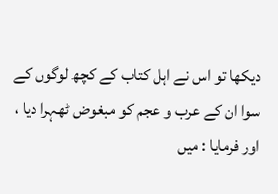دیکھا تو اس نے اہل کتاب کے کچھ لوگوں کے سوا ان کے عرب و عجم کو مبغوض ٹھہرا دیا ، اور فرمایا : میں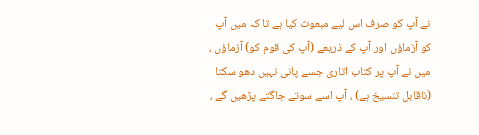نے آپ کو صرف اس لیے مبعوث کیا ہے تا کہ میں آپ کو آزماؤں اور آپ کے ذریعے (آپ کی قوم کو) آزماؤں ، میں نے آپ پر کتاب اتاری جسے پانی نہیں دھو سکتا (ناقابل تنسیخ ہے) ، آپ اسے سوتے جاگتے پڑھیں گے ،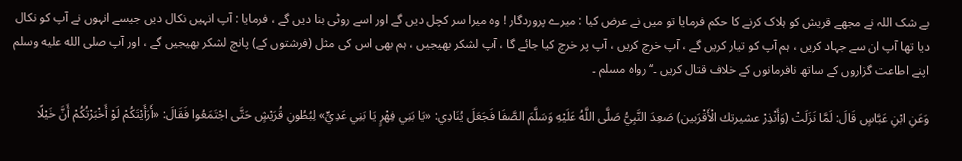بے شک اللہ نے مجھے قریش کو ہلاک کرنے کا حکم فرمایا تو میں نے عرض کیا : میرے پروردگار ! وہ میرا سر کچل دیں گے اور اسے روٹی بنا دیں گے ، فرمایا : آپ انہیں نکال دیں جیسے انہوں نے آپ کو نکال دیا تھا آپ ان سے جہاد کریں ، ہم آپ کو تیار کریں گے ، آپ خرچ کریں ، آپ پر خرچ کیا جائے گا ، آپ لشکر بھیجیں ، ہم بھی اس کی مثل (فرشتوں کے) پانچ لشکر بھیجیں گے ، اور آپ صلى الله عليه وسلم اپنے اطاعت گزاروں کے ساتھ نافرمانوں کے خلاف قتال کریں ۔‘‘ رواہ مسلم ۔

وَعَنِ ابْنِ عَبَّاسٍ قَالَ: لَمَّا نَزَلَتْ (وَأَنْذِرْ عشيرتك الْأَقْرَبين) صَعِدَ النَّبِيُّ صَلَّى اللَّهُ عَلَيْهِ وَسَلَّمَ الصَّفَا فَجَعَلَ يُنَادِي: «يَا بَنِي فِهْرٍ يَا بَنِي عَدِيٍّ» لِبُطُونِ قُرَيْشٍ حَتَّى اجْتَمَعُوا فَقَالَ: «أَرَأَيْتَكُمْ لَوْ أَخْبَرْتُكُمْ أَنَّ خَيْلًا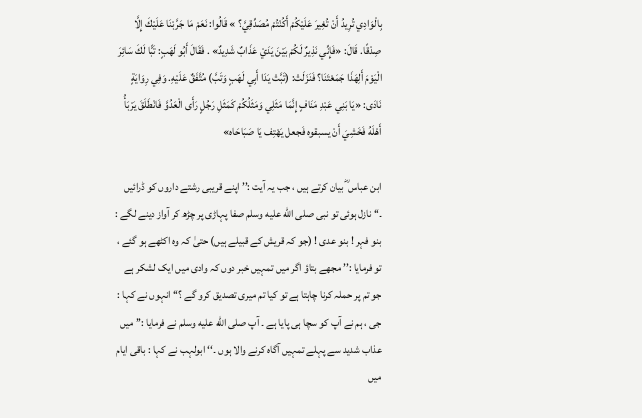بِالْوَادِي تُرِيدُ أَنْ تُغِيرَ عَلَيْكُمْ أَكُنْتُمْ مُصَدِّقِيَّ؟ » قَالُوا: نَعَمْ مَا جَرَّبْنَا عَلَيْكَ إِلَّا صِدْقًا. قَالَ: «فَإِنِّي نَذِيرٌ لَكُمْ بَيْنَ يَدَيْ عَذَابٌ شَدِيدٌ» . فَقَالَ أَبُو لَهَبٍ: تَبًّا لَكَ سَائِرَ الْيَوْمَ أَلِهَذَا جَمَعْتَنَا؟ فَنَزَلَتْ: (تَبَّتْ يَدَا أَبِي لَهَبٍ وَتَبَّ) مُتَّفَقٌ عَلَيْهِ. وَفِي رِوَايَةٍ نَادَى: «يَا بَنِي عَبْدِ مَنَافٍ إِنَّمَا مَثَلِي وَمَثَلُكُمْ كَمَثَلِ رَجُلٍ رَأَى الْعَدُوَّ فَانْطَلَقَ يَرْبَأُ أَهْلَهُ فَخَشِيَ أَنْ يسبقوه فَجعل يَهْتِف يَا صَبَاحَاه»

ابن عباس ؓ بیان کرتے ہیں ، جب یہ آیت :’’ اپنے قریبی رشتے داروں کو ڈرائیں ۔‘‘ نازل ہوئی تو نبی صلى الله عليه وسلم صفا پہاڑی پر چڑھ کر آواز دینے لگے : بنو فہر ! بنو عدی ! (جو کہ قریش کے قبیلے ہیں) حتیٰ کہ وہ اکٹھے ہو گئے ، تو فرمایا :’’ مجھے بتاؤ اگر میں تمہیں خبر دوں کہ وادی میں ایک لشکر ہے جو تم پر حملہ کرنا چاہتا ہے تو کیا تم میری تصدیق کرو گے ؟‘‘ انہوں نے کہا : جی ، ہم نے آپ کو سچا ہی پایا ہے ۔ آپ صلى الله عليه وسلم نے فرمایا :’’ میں عذاب شدید سے پہلے تمہیں آگاہ کرنے والا ہوں ۔‘‘ ابولہب نے کہا : باقی ایام میں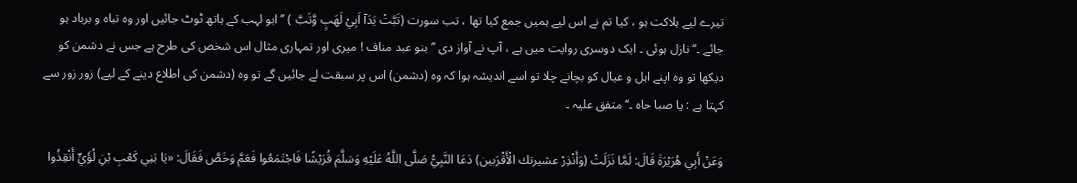تیرے لیے ہلاکت ہو ، کیا تم نے اس لیے ہمیں جمع کیا تھا ، تب سورت (تَبَّتْ يَدَآ اَبِيْ لَهَبٍ وَّتَبَّ ) ’’ ابو لہب کے ہاتھ ٹوٹ جائیں اور وہ تباہ و برباد ہو جائے ۔‘‘ نازل ہوئی ۔ ایک دوسری روایت میں ہے ، آپ نے آواز دی ’’ بنو عبد مناف ! میری اور تمہاری مثال اس شخص کی طرح ہے جس نے دشمن کو دیکھا تو وہ اپنے اہل و عیال کو بچانے چلا تو اسے اندیشہ ہوا کہ وہ (دشمن) اس پر سبقت لے جائیں گے تو وہ (دشمن کی اطلاع دینے کے لیے) زور زور سے کہتا ہے : یا صبا حاہ ۔‘‘ متفق علیہ ۔

وَعَنْ أَبِي هُرَيْرَةَ قَالَ: لَمَّا نَزَلَتْ (وَأَنْذِرْ عشيرتك الْأَقْرَبين) دَعَا النَّبِيُّ صَلَّى اللَّهُ عَلَيْهِ وَسَلَّمَ قُرَيْشًا فَاجْتَمَعُوا فَعَمَّ وَخَصَّ فَقَالَ: «يَا بَنِي كَعْبِ بْنِ لُؤَيٍّ أَنْقِذُوا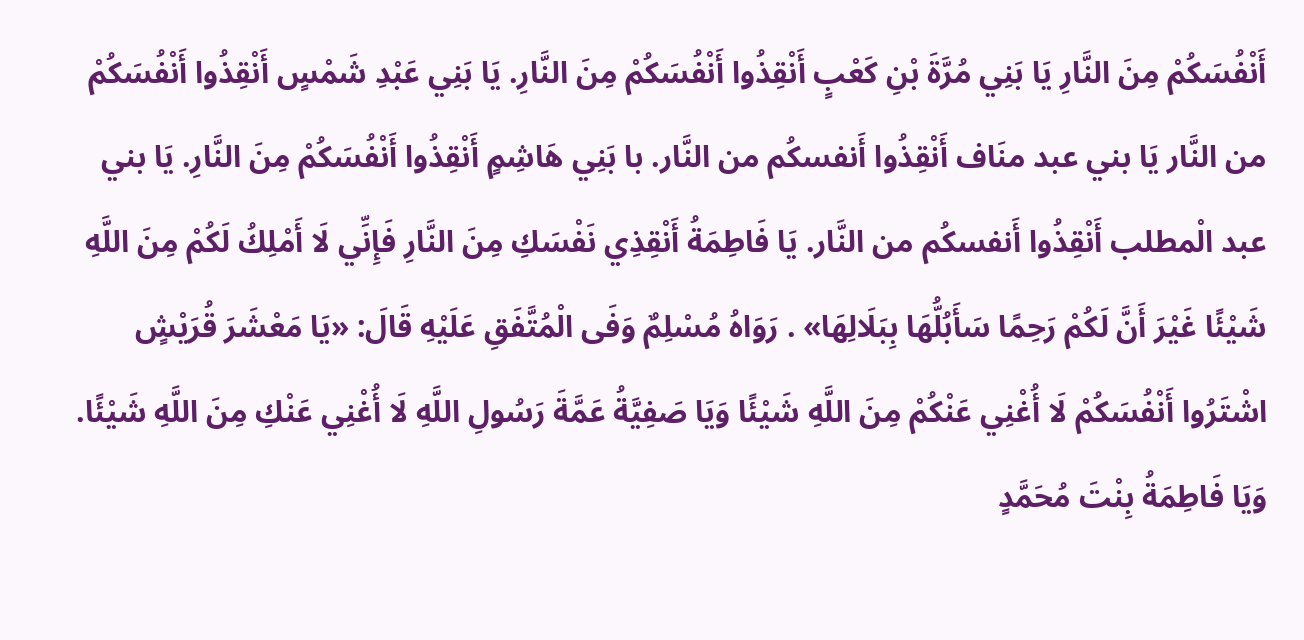أَنْفُسَكُمْ مِنَ النَّارِ يَا بَنِي مُرَّةَ بْنِ كَعْبٍ أَنْقِذُوا أَنْفُسَكُمْ مِنَ النَّارِ. يَا بَنِي عَبْدِ شَمْسٍ أَنْقِذُوا أَنْفُسَكُمْ من النَّار يَا بني عبد منَاف أَنْقِذُوا أَنفسكُم من النَّار. با بَنِي هَاشِمٍ أَنْقِذُوا أَنْفُسَكُمْ مِنَ النَّارِ. يَا بني عبد الْمطلب أَنْقِذُوا أَنفسكُم من النَّار. يَا فَاطِمَةُ أَنْقِذِي نَفْسَكِ مِنَ النَّارِ فَإِنِّي لَا أَمْلِكُ لَكُمْ مِنَ اللَّهِ شَيْئًا غَيْرَ أَنَّ لَكُمْ رَحِمًا سَأَبُلُّهَا بِبَلَالِهَا» . رَوَاهُ مُسْلِمٌ وَفَى الْمُتَّفَقِ عَلَيْهِ قَالَ: «يَا مَعْشَرَ قُرَيْشٍ اشْتَرُوا أَنْفُسَكُمْ لَا أُغْنِي عَنْكُمْ مِنَ اللَّهِ شَيْئًا وَيَا صَفِيَّةُ عَمَّةَ رَسُولِ اللَّهِ لَا أُغْنِي عَنْكِ مِنَ اللَّهِ شَيْئًا. وَيَا فَاطِمَةُ بِنْتَ مُحَمَّدٍ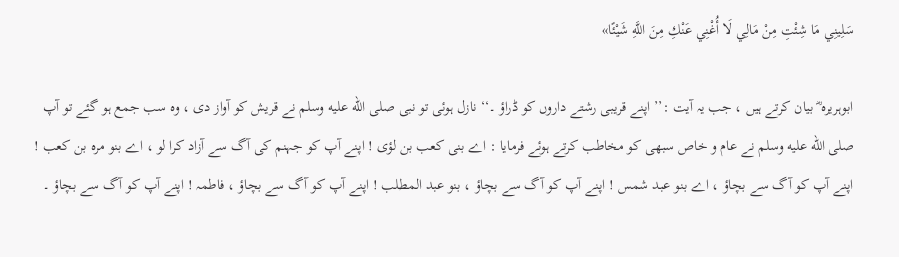سَلِينِي مَا شِئْتِ مِنْ مَالِي لَا أُغْنِي عَنْكِ مِنَ اللَّهِ شَيْئًا»

ابوہریرہ ؓ بیان کرتے ہیں ، جب یہ آیت :’’ اپنے قریبی رشتے داروں کو ڈراؤ ۔‘‘ نازل ہوئی تو نبی صلى الله عليه وسلم نے قریش کو آواز دی ، وہ سب جمع ہو گئے تو آپ صلى الله عليه وسلم نے عام و خاص سبھی کو مخاطب کرتے ہوئے فرمایا : اے بنی کعب بن لؤی ! اپنے آپ کو جہنم کی آگ سے آزاد کرا لو ، اے بنو مرہ بن کعب ! اپنے آپ کو آگ سے بچاؤ ، اے بنو عبد شمس ! اپنے آپ کو آگ سے بچاؤ ، بنو عبد المطلب ! اپنے آپ کو آگ سے بچاؤ ، فاطمہ ! اپنے آپ کو آگ سے بچاؤ ۔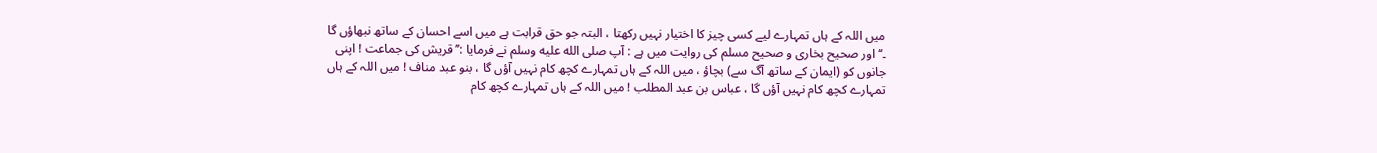میں اللہ کے ہاں تمہارے لیے کسی چیز کا اختیار نہیں رکھتا ، البتہ جو حق قرابت ہے میں اسے احسان کے ساتھ نبھاؤں گا ۔‘‘ اور صحیح بخاری و صحیح مسلم کی روایت میں ہے : آپ صلى الله عليه وسلم نے فرمایا :’’ قریش کی جماعت ! اپنی جانوں کو (ایمان کے ساتھ آگ سے) بچاؤ ، میں اللہ کے ہاں تمہارے کچھ کام نہیں آؤں گا ، بنو عبد مناف ! میں اللہ کے ہاں تمہارے کچھ کام نہیں آؤں گا ، عباس بن عبد المطلب ! میں اللہ کے ہاں تمہارے کچھ کام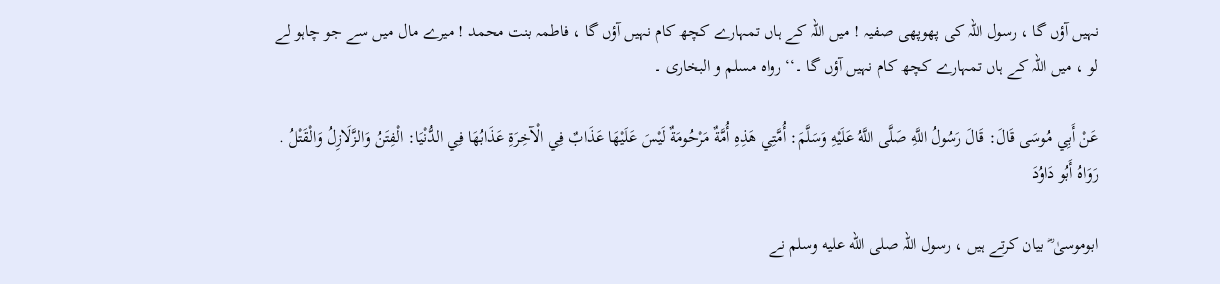نہیں آؤں گا ، رسول اللہ کی پھوپھی صفیہ ! میں اللہ کے ہاں تمہارے کچھ کام نہیں آؤں گا ، فاطمہ بنت محمد ! میرے مال میں سے جو چاہو لے لو ، میں اللہ کے ہاں تمہارے کچھ کام نہیں آؤں گا ۔‘‘ رواہ مسلم و البخاری ۔

عَنْ أَبِي مُوسَى قَالَ: قَالَ رَسُولُ اللَّهِ صَلَّى اللَّهُ عَلَيْهِ وَسَلَّمَ: أُمَّتِي هَذِهِ أُمَّةٌ مَرْحُومَةٌ لَيْسَ عَلَيْهَا عَذَابٌ فِي الْآخِرَةِ عَذَابُهَا فِي الدُّنْيَا: الْفِتَنُ وَالزَّلَازِلُ وَالْقَتْلُ . رَوَاهُ أَبُو دَاوُدَ

ابوموسیٰ ؓ بیان کرتے ہیں ، رسول اللہ صلى الله عليه وسلم نے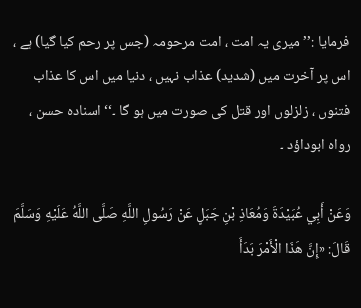فرمایا :’’ میری یہ امت ، امت مرحومہ (جس پر رحم کیا گیا) ہے ، اس پر آخرت میں (شدید) عذاب نہیں ، دنیا میں اس کا عذاب فتنوں ، زلزلوں اور قتل کی صورت میں ہو گا ۔‘‘ اسنادہ حسن ، رواہ ابوداؤد ۔

وَعَنْ أَبِي عُبَيْدَةَ وَمُعَاذِ بْنِ جَبَلٍ عَنْ رَسُولِ اللَّهِ صَلَّى اللَّهُ عَلَيْهِ وَسَلَّمَ قَالَ: «إِنَّ هَذَا الْأَمْرَ بَدَأَ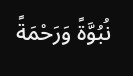نُبُوَّةً وَرَحْمَةً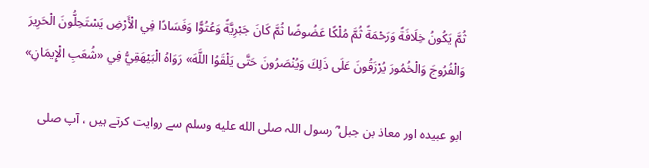ثُمَّ يَكُونُ خِلَافَةً وَرَحْمَةً ثُمَّ مُلْكًا عَضُوضًا ثُمَّ كَانَ جَبْرِيَّةً وَعُتُوًّا وَفَسَادًا فِي الْأَرْضِ يَسْتَحِلُّونَ الْحَرِيرَ وَالْفُرُوجَ وَالْخُمُورَ يُرْزَقُونَ عَلَى ذَلِكَ وَيُنْصَرُونَ حَتَّى يَلْقَوُا اللَّهَ» رَوَاهُ الْبَيْهَقِيُّ فِي «شُعَبِ الْإِيمَانِ»

ابو عبیدہ اور معاذ بن جبل ؓ رسول اللہ صلى الله عليه وسلم سے روایت کرتے ہیں ، آپ صلى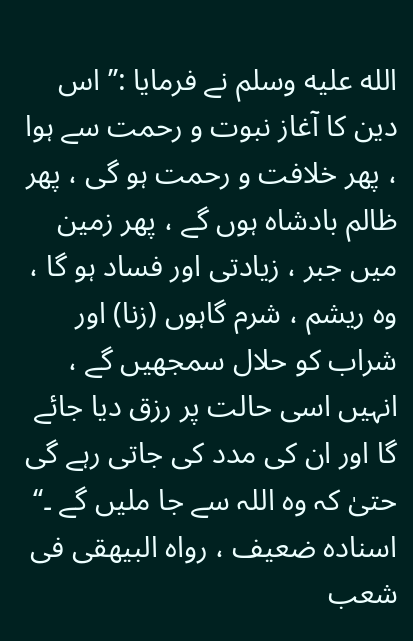الله عليه وسلم نے فرمایا :’’ اس دین کا آغاز نبوت و رحمت سے ہوا ، پھر خلافت و رحمت ہو گی ، پھر ظالم بادشاہ ہوں گے ، پھر زمین میں جبر ، زیادتی اور فساد ہو گا ، وہ ریشم ، شرم گاہوں (زنا) اور شراب کو حلال سمجھیں گے ، انہیں اسی حالت پر رزق دیا جائے گا اور ان کی مدد کی جاتی رہے گی حتیٰ کہ وہ اللہ سے جا ملیں گے ۔‘‘ اسنادہ ضعیف ، رواہ البیھقی فی شعب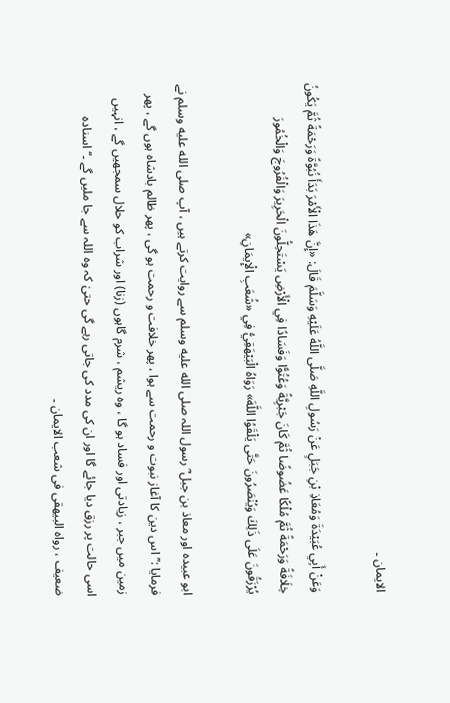الایمان ۔

وَعَنْ أَبِي عُبَيْدَةَ وَمُعَاذِ بْنِ جَبَلٍ عَنْ رَسُولِ اللَّهِ صَلَّى اللَّهُ عَلَيْهِ وَسَلَّمَ قَالَ: «إِنَّ هَذَا الْأَمْرَ بَدَأَ نُبُوَّةً وَرَحْمَةً ثُمَّ يَكُونُ خِلَافَةً وَرَحْمَةً ثُمَّ مُلْكًا عَضُوضًا ثُمَّ كَانَ جَبْرِيَّةً وَعُتُوًّا وَفَسَادًا فِي الْأَرْضِ يَسْتَحِلُّونَ الْحَرِيرَ وَالْفُرُوجَ وَالْخُمُورَ يُرْزَقُونَ عَلَى ذَلِكَ وَيُنْصَرُونَ حَتَّى يَلْقَوُا اللَّهَ» رَوَاهُ الْبَيْهَقِيُّ فِي «شُعَبِ الْإِيمَانِ»

ابو عبیدہ اور معاذ بن جبل ؓ رسول اللہ صلى الله عليه وسلم سے روایت کرتے ہیں ، آپ صلى الله عليه وسلم نے فرمایا :’’ اس دین کا آغاز نبوت و رحمت سے ہوا ، پھر خلافت و رحمت ہو گی ، پھر ظالم بادشاہ ہوں گے ، پھر زمین میں جبر ، زیادتی اور فساد ہو گا ، وہ ریشم ، شرم گاہوں (زنا) اور شراب کو حلال سمجھیں گے ، انہیں اسی حالت پر رزق دیا جائے گا اور ان کی مدد کی جاتی رہے گی حتیٰ کہ وہ اللہ سے جا ملیں گے ۔‘‘ اسنادہ ضعیف ، رواہ البیھقی فی شعب الایمان ۔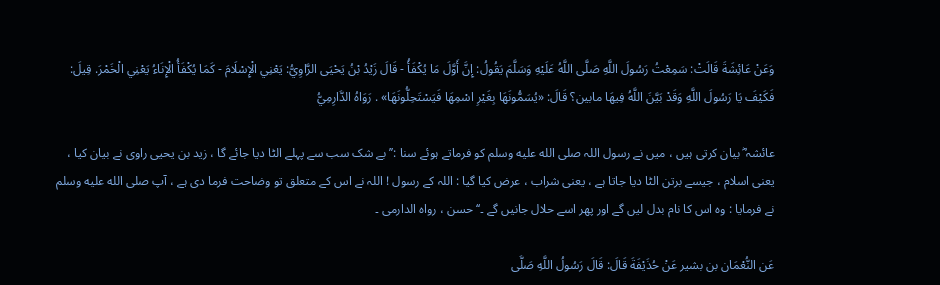وَعَنْ عَائِشَةَ قَالَتْ: سَمِعْتُ رَسُولَ اللَّهِ صَلَّى اللَّهُ عَلَيْهِ وَسَلَّمَ يَقُولُ: إِنَّ أَوَّلَ مَا يُكْفَأُ - قَالَ زَيْدُ بْنُ يَحْيَى الرَّاوِيُّ: يَعْنِي الْإِسْلَامَ - كَمَا يُكْفَأُ الْإِنَاءُ يَعْنِي الْخَمْرَ. قِيلَ: فَكَيْفَ يَا رَسُولَ اللَّهِ وَقَدْ بَيَّنَ اللَّهُ فِيهَا مابين؟ قَالَ: «يُسَمُّونَهَا بِغَيْرِ اسْمِهَا فَيَسْتَحِلُّونَهَا» . رَوَاهُ الدَّارِمِيُّ

عائشہ ؓ بیان کرتی ہیں ، میں نے رسول اللہ صلى الله عليه وسلم کو فرماتے ہوئے سنا :’’ بے شک سب سے پہلے الٹا دیا جائے گا ، زید بن یحیی راوی نے بیان کیا ، یعنی اسلام ، جیسے برتن الٹا دیا جاتا ہے ، یعنی شراب ، عرض کیا گیا : اللہ کے رسول ! اللہ نے اس کے متعلق تو وضاحت فرما دی ہے ، آپ صلى الله عليه وسلم نے فرمایا : وہ اس کا نام بدل لیں گے اور پھر اسے حلال جانیں گے ۔‘‘ حسن ، رواہ الدارمی ۔

عَن النُّعْمَان بن بشير عَنْ حُذَيْفَةَ قَالَ: قَالَ رَسُولُ اللَّهِ صَلَّى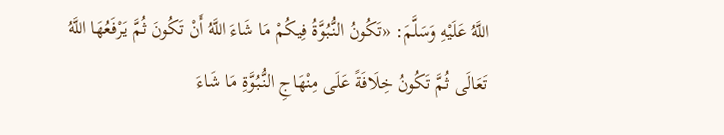اللَّهُ عَلَيْهِ وَسَلَّمَ: «تَكُونُ النُّبُوَّةُ فِيكُمْ مَا شَاءَ اللَّهُ أَنْ تَكُونَ ثُمَّ يَرْفَعُهَا اللَّهُ تَعَالَى ثُمَّ تَكُونُ خِلَافَةً عَلَى مِنْهَاجِ النُّبُوَّةِ مَا شَاءَ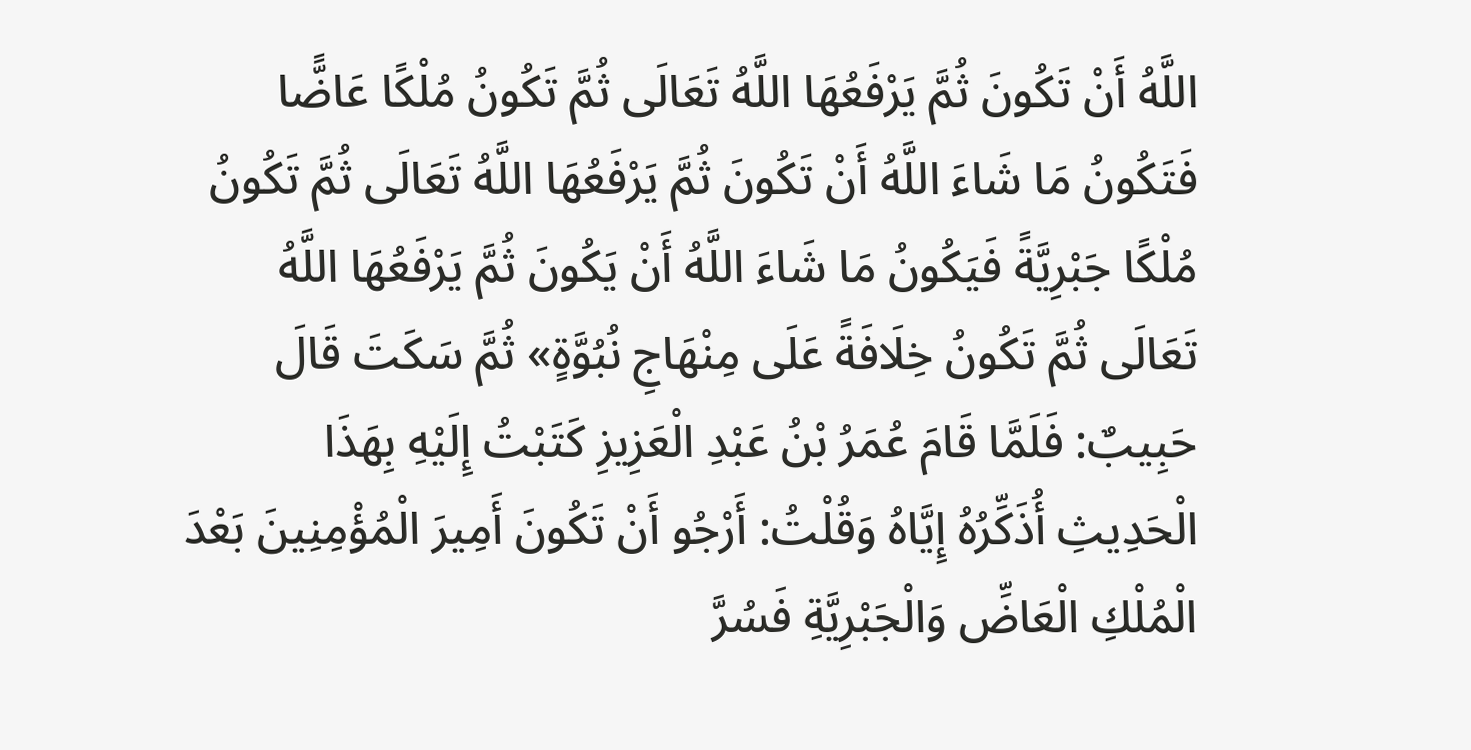اللَّهُ أَنْ تَكُونَ ثُمَّ يَرْفَعُهَا اللَّهُ تَعَالَى ثُمَّ تَكُونُ مُلْكًا عَاضًّا فَتَكُونُ مَا شَاءَ اللَّهُ أَنْ تَكُونَ ثُمَّ يَرْفَعُهَا اللَّهُ تَعَالَى ثُمَّ تَكُونُ مُلْكًا جَبْرِيَّةً فَيَكُونُ مَا شَاءَ اللَّهُ أَنْ يَكُونَ ثُمَّ يَرْفَعُهَا اللَّهُ تَعَالَى ثُمَّ تَكُونُ خِلَافَةً عَلَى مِنْهَاجِ نُبُوَّةٍ» ثُمَّ سَكَتَ قَالَ حَبِيبٌ: فَلَمَّا قَامَ عُمَرُ بْنُ عَبْدِ الْعَزِيزِ كَتَبْتُ إِلَيْهِ بِهَذَا الْحَدِيثِ أُذَكِّرُهُ إِيَّاهُ وَقُلْتُ: أَرْجُو أَنْ تَكُونَ أَمِيرَ الْمُؤْمِنِينَ بَعْدَ الْمُلْكِ الْعَاضِّ وَالْجَبْرِيَّةِ فَسُرَّ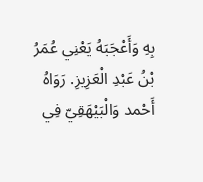بِهِ وَأَعْجَبَهُ يَعْنِي عُمَرُ بْنُ عَبْدِ الْعَزِيزِ. رَوَاهُ أَحْمد وَالْبَيْهَقِيّ فِي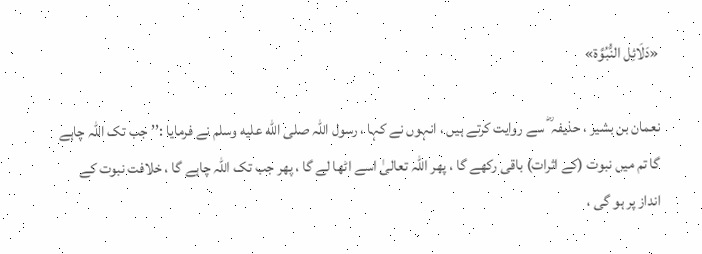«دَلَائِل النُّبُوَّة»

نعمان بن بشیر ، حذیفہ ؓ سے روایت کرتے ہیں ، انہوں نے کہا ، رسول اللہ صلى الله عليه وسلم نے فرمایا :’’ جب تک اللہ چاہے گا تم میں نبوت (کے اثرات) باقی رکھے گا ، پھر اللہ تعالیٰ اسے اٹھا لے گا ، پھر جب تک اللہ چاہے گا ، خلافت نبوت کے انداز پر ہو گی ،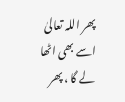پھر اللہ تعالیٰ اسے بھی اٹھا لے گا ، پھر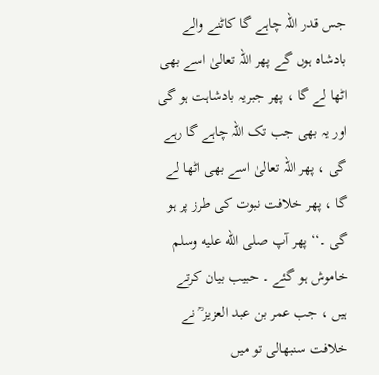جس قدر اللہ چاہے گا کاٹنے والے بادشاہ ہوں گے پھر اللہ تعالیٰ اسے بھی اٹھا لے گا ، پھر جبریہ بادشاہت ہو گی اور یہ بھی جب تک اللہ چاہے گا رہے گی ، پھر اللہ تعالیٰ اسے بھی اٹھا لے گا ، پھر خلافت نبوت کی طرز پر ہو گی ۔‘‘ پھر آپ صلى الله عليه وسلم خاموش ہو گئے ۔ حبیب بیان کرتے ہیں ، جب عمر بن عبد العزیز ؒ نے خلافت سنبھالی تو میں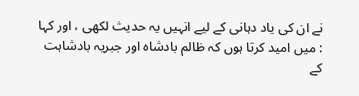نے ان کی یاد دہانی کے لیے انہیں یہ حدیث لکھی ، اور کہا : میں امید کرتا ہوں کہ ظالم بادشاہ اور جبریہ بادشاہت کے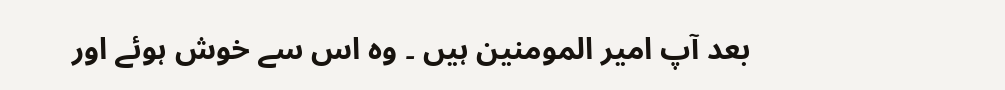بعد آپ امیر المومنین ہیں ۔ وہ اس سے خوش ہوئے اور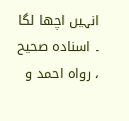انہیں اچھا لگا ۔ اسنادہ صحیح ، رواہ احمد و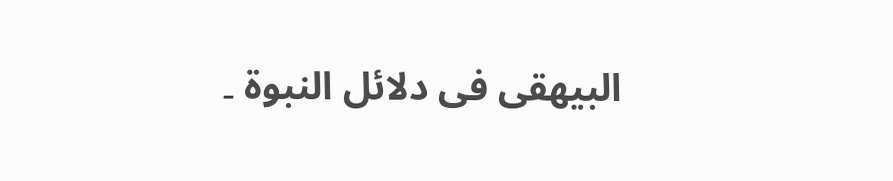البیھقی فی دلائل النبوۃ ۔